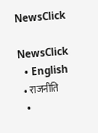NewsClick

NewsClick
  • English
  • राजनीति
  •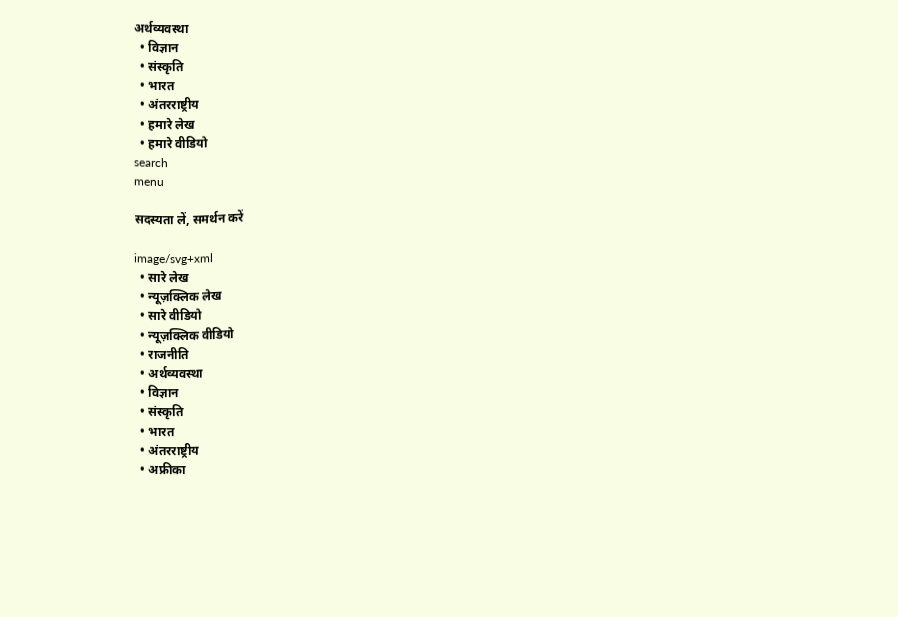अर्थव्यवस्था
  • विज्ञान
  • संस्कृति
  • भारत
  • अंतरराष्ट्रीय
  • हमारे लेख
  • हमारे वीडियो
search
menu

सदस्यता लें, समर्थन करें

image/svg+xml
  • सारे लेख
  • न्यूज़क्लिक लेख
  • सारे वीडियो
  • न्यूज़क्लिक वीडियो
  • राजनीति
  • अर्थव्यवस्था
  • विज्ञान
  • संस्कृति
  • भारत
  • अंतरराष्ट्रीय
  • अफ्रीका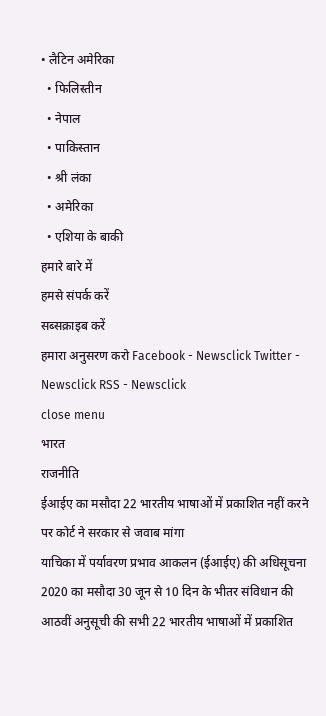• लैटिन अमेरिका
  • फिलिस्तीन
  • नेपाल
  • पाकिस्तान
  • श्री लंका
  • अमेरिका
  • एशिया के बाकी
हमारे बारे में
हमसे संपर्क करें
सब्सक्राइब करें
हमारा अनुसरण करो Facebook - Newsclick Twitter - Newsclick RSS - Newsclick
close menu
भारत
राजनीति
ईआईए का मसौदा 22 भारतीय भाषाओं में प्रकाशित नहीं करने पर कोर्ट ने सरकार से जवाब मांगा
याचिका में पर्यावरण प्रभाव आकलन (ईआईए) की अधिसूचना 2020 का मसौदा 30 जून से 10 दिन के भीतर संविधान की आठवीं अनुसूची की सभी 22 भारतीय भाषाओं में प्रकाशित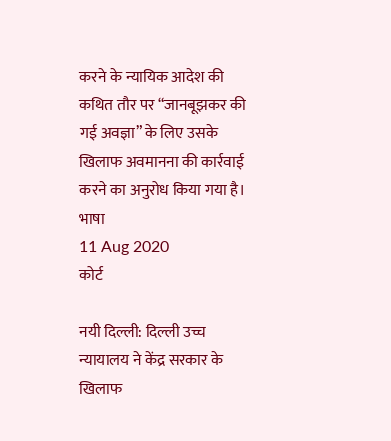करने के न्यायिक आदेश की कथित तौर पर “जानबूझकर की गई अवज्ञा” के लिए उसके खिलाफ अवमानना की कार्रवाई करने का अनुरोध किया गया है।
भाषा
11 Aug 2020
कोर्ट

नयी दिल्ली: दिल्ली उच्च न्यायालय ने केंद्र सरकार के खिलाफ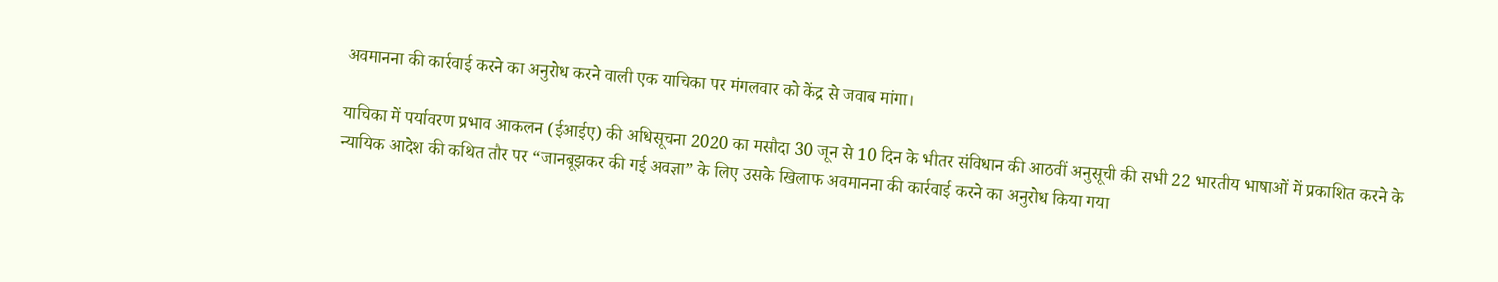अवमानना की कार्रवाई करने का अनुरोध करने वाली एक याचिका पर मंगलवार को केंद्र से जवाब मांगा।

याचिका में पर्यावरण प्रभाव आकलन (ईआईए) की अधिसूचना 2020 का मसौदा 30 जून से 10 दिन के भीतर संविधान की आठवीं अनुसूची की सभी 22 भारतीय भाषाओं में प्रकाशित करने के न्यायिक आदेश की कथित तौर पर “जानबूझकर की गई अवज्ञा” के लिए उसके खिलाफ अवमानना की कार्रवाई करने का अनुरोध किया गया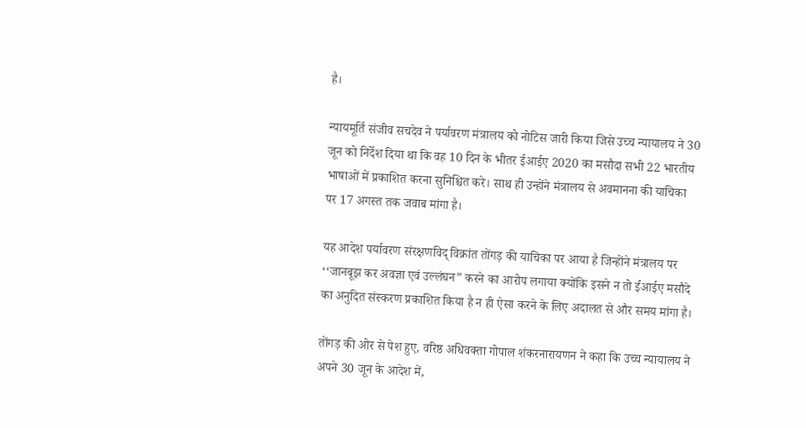है।

न्यायमूर्ति संजीव सचदेव ने पर्यावरण मंत्रालय को नोटिस जारी किया जिसे उच्च न्यायालय ने 30 जून को निर्देश दिया था कि वह 10 दिन के भीतर ईआईए 2020 का मसौदा सभी 22 भारतीय भाषाओं में प्रकाशित करना सुनिश्चित करे। साथ ही उन्होंने मंत्रालय से अवमानना की याचिका पर 17 अगस्त तक जवाब मांगा है।

यह आदेश पर्यावरण संरक्षणविद् विक्रांत तोंगड़ की याचिका पर आया है जिन्होंने मंत्रालय पर ‘‘जानबूझ कर अवज्ञा एवं उल्लंघन” करने का आरोप लगाया क्योंकि इसने न तो ईआईए मसौदे का अनुदित संस्करण प्रकाशित किया है न ही ऐसा करने के लिए अदालत से और समय मांगा है।

तोंगड़ की ओर से पेश हुए, वरिष्ठ अधिवक्ता गोपाल शंकरनारायणन ने कहा कि उच्च न्यायालय ने अपने 30 जून के आदेश में,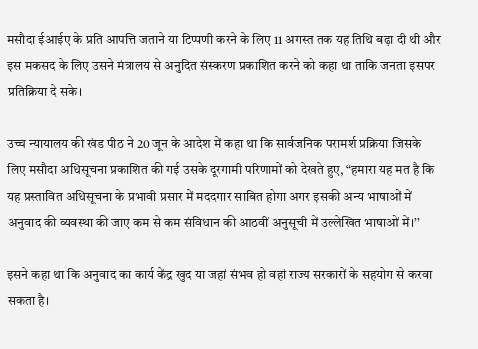मसौदा ईआईए के प्रति आपत्ति जताने या टिप्पणी करने के लिए 11 अगस्त तक यह तिथि बढ़ा दी थी और इस मकसद के लिए उसने मंत्रालय से अनुदित संस्करण प्रकाशित करने को कहा था ताकि जनता इसपर प्रतिक्रिया दे सके।

उच्च न्यायालय की खंड पीठ ने 20 जून के आदेश में कहा था कि सार्वजनिक परामर्श प्रक्रिया जिसके लिए मसौदा अधिसूचना प्रकाशित की गई उसके दूरगामी परिणामों को देखते हुए, “हमारा यह मत है कि यह प्रस्तावित अधिसूचना के प्रभावी प्रसार में मददगार साबित होगा अगर इसकी अन्य भाषाओं में अनुवाद की व्यवस्था की जाए कम से कम संविधान की आठवीं अनुसूची में उल्लेखित भाषाओं में।’’

इसने कहा था कि अनुवाद का कार्य केंद्र खुद या जहां संभव हो वहां राज्य सरकारों के सहयोग से करवा सकता है।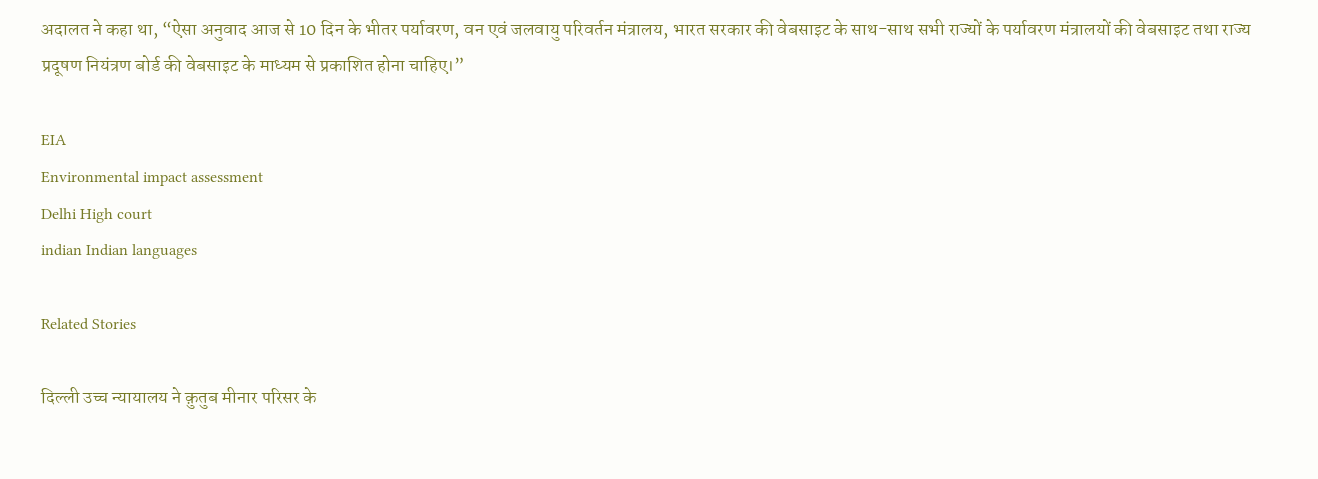अदालत ने कहा था, “ऐसा अनुवाद आज से 10 दिन के भीतर पर्यावरण, वन एवं जलवायु परिवर्तन मंत्रालय, भारत सरकार की वेबसाइट के साथ-साथ सभी राज्यों के पर्यावरण मंत्रालयों की वेबसाइट तथा राज्य प्रदूषण नियंत्रण बोर्ड की वेबसाइट के माध्यम से प्रकाशित होना चाहिए।”

EIA
Environmental impact assessment
Delhi High court
indian Indian languages

Related Stories

दिल्ली उच्च न्यायालय ने क़ुतुब मीनार परिसर के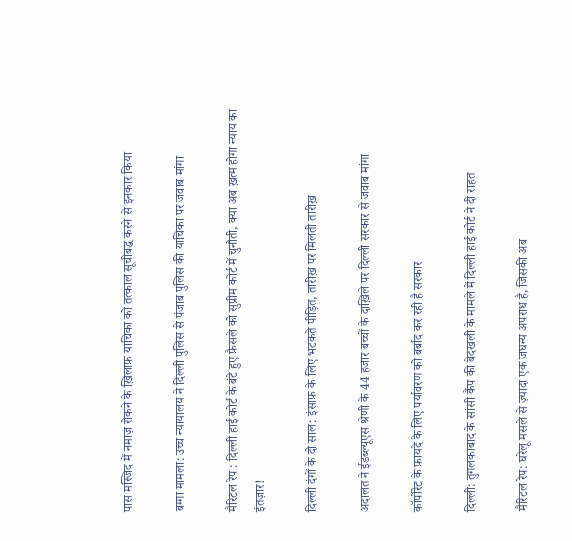पास मस्जिद में नमाज़ रोकने के ख़िलाफ़ याचिका को तत्काल सूचीबद्ध करने से इनकार किया

बग्गा मामला: उच्च न्यायालय ने दिल्ली पुलिस से पंजाब पुलिस की याचिका पर जवाब मांगा

मैरिटल रेप : दिल्ली हाई कोर्ट के बंटे हुए फ़ैसले को सुप्रीम कोर्ट में चुनौती, क्या अब ख़त्म होगा न्याय का इंतज़ार!

दिल्ली दंगों के दो साल: इंसाफ़ के लिए भटकते पीड़ित, तारीख़ पर मिलती तारीख़

अदालत ने ईडब्ल्यूएस श्रेणी के 44 हजार बच्चों के दाख़िले पर दिल्ली सरकार से जवाब मांगा

कॉर्पोरेट के फ़ायदे के लिए पर्यावरण को बर्बाद कर रही है सरकार

दिल्ली: तुगलकाबाद के सांसी कैंप की बेदखली के मामले में दिल्ली हाई कोर्ट ने दी राहत

मैरिटल रेप: घरेलू मसले से ज़्यादा एक जघन्य अपराध है, जिसकी अब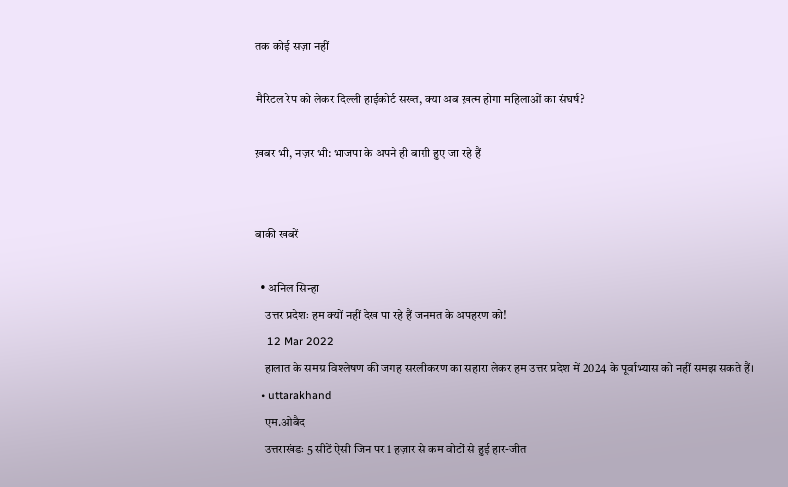तक कोई सज़ा नहीं

मैरिटल रेप को लेकर दिल्ली हाईकोर्ट सख्त, क्या अब ख़त्म होगा महिलाओं का संघर्ष?

ख़बर भी, नज़र भी: भाजपा के अपने ही बाग़ी हुए जा रहे हैं


बाकी खबरें

  • अनिल सिन्हा
    उत्तर प्रदेशः हम क्यों नहीं देख पा रहे हैं जनमत के अपहरण को!
    12 Mar 2022
    हालात के समग्र विश्लेषण की जगह सरलीकरण का सहारा लेकर हम उत्तर प्रदेश में 2024 के पूर्वाभ्यास को नहीं समझ सकते हैं।
  • uttarakhand
    एम.ओबैद
    उत्तराखंडः 5 सीटें ऐसी जिन पर 1 हज़ार से कम वोटों से हुई हार-जीत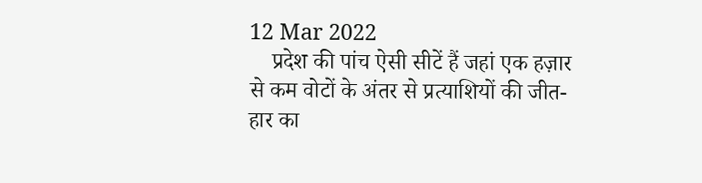12 Mar 2022
    प्रदेश की पांच ऐसी सीटें हैं जहां एक हज़ार से कम वोटों के अंतर से प्रत्याशियों की जीत-हार का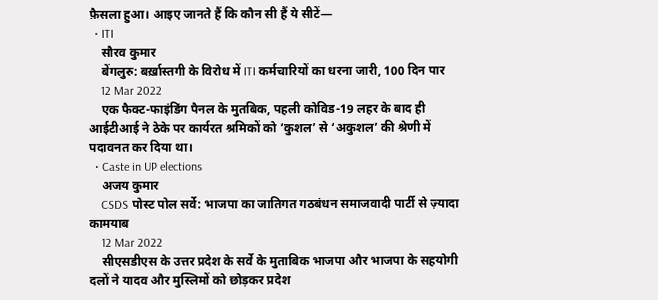फ़ैसला हुआ। आइए जानते हैं कि कौन सी हैं ये सीटें—
  • ITI
    सौरव कुमार
    बेंगलुरु: बर्ख़ास्तगी के विरोध में ITI कर्मचारियों का धरना जारी, 100 दिन पार
    12 Mar 2022
    एक फैक्ट-फाइंडिंग पैनल के मुतबिक, पहली कोविड-19 लहर के बाद ही आईटीआई ने ठेके पर कार्यरत श्रमिकों को ‘कुशल’ से ‘अकुशल’ की श्रेणी में पदावनत कर दिया था।
  • Caste in UP elections
    अजय कुमार
    CSDS पोस्ट पोल सर्वे: भाजपा का जातिगत गठबंधन समाजवादी पार्टी से ज़्यादा कामयाब
    12 Mar 2022
    सीएसडीएस के उत्तर प्रदेश के सर्वे के मुताबिक भाजपा और भाजपा के सहयोगी दलों ने यादव और मुस्लिमों को छोड़कर प्रदेश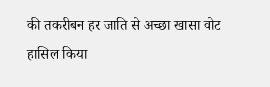की तकरीबन हर जाति से अच्छा खासा वोट हासिल किया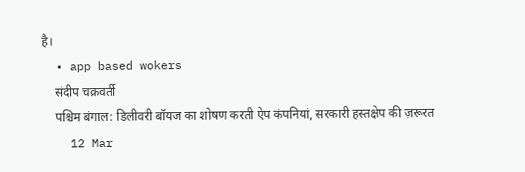है।
  • app based wokers
    संदीप चक्रवर्ती
    पश्चिम बंगाल: डिलीवरी बॉयज का शोषण करती ऐप कंपनियां, सरकारी हस्तक्षेप की ज़रूरत
    12 Mar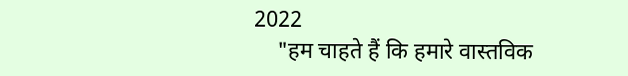2022
    "हम चाहते हैं कि हमारे वास्तविक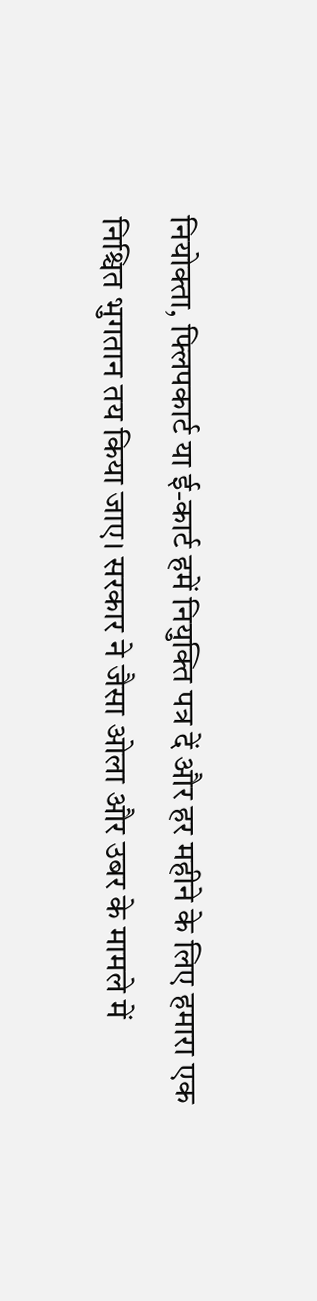नियोक्ता, फ्लिपकार्ट या ई-कार्ट हमें नियुक्ति पत्र दें और हर महीने के लिए हमारा एक निश्चित भुगतान तय किया जाए। सरकार ने जैसा ओला और उबर के मामले में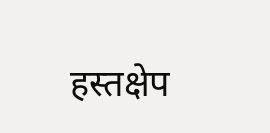हस्तक्षेप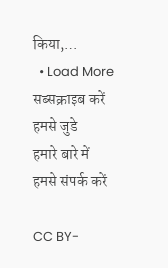किया,…
  • Load More
सब्सक्राइब करें
हमसे जुडे
हमारे बारे में
हमसे संपर्क करें

CC BY-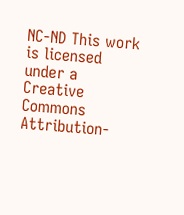NC-ND This work is licensed under a Creative Commons Attribution-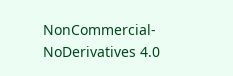NonCommercial-NoDerivatives 4.0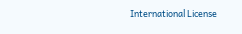International License